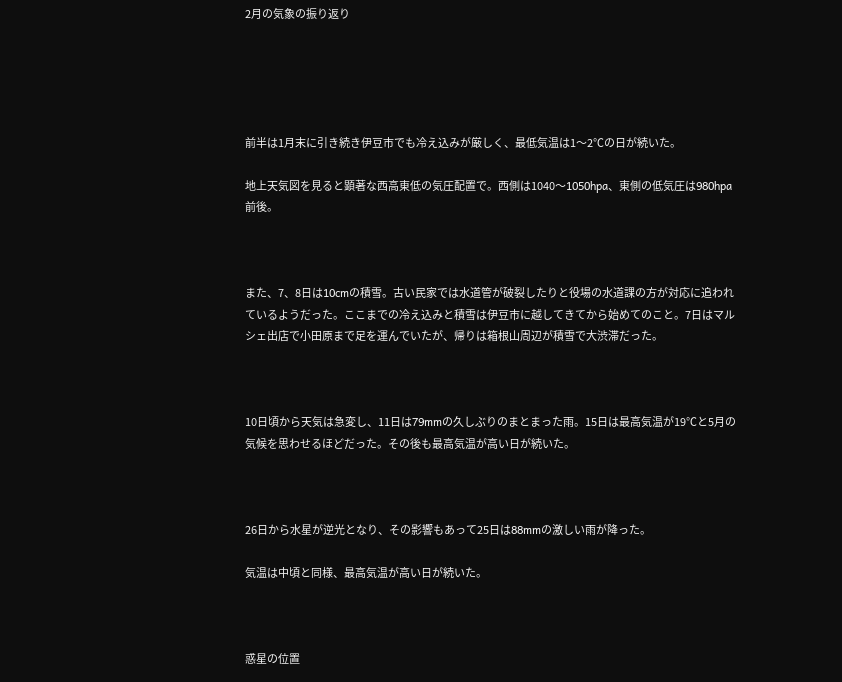2月の気象の振り返り





前半は1月末に引き続き伊豆市でも冷え込みが厳しく、最低気温は1〜2℃の日が続いた。

地上天気図を見ると顕著な西高東低の気圧配置で。西側は1040〜1050hpa、東側の低気圧は980hpa前後。



また、7、8日は10cmの積雪。古い民家では水道管が破裂したりと役場の水道課の方が対応に追われているようだった。ここまでの冷え込みと積雪は伊豆市に越してきてから始めてのこと。7日はマルシェ出店で小田原まで足を運んでいたが、帰りは箱根山周辺が積雪で大渋滞だった。



10日頃から天気は急変し、11日は79mmの久しぶりのまとまった雨。15日は最高気温が19℃と5月の気候を思わせるほどだった。その後も最高気温が高い日が続いた。



26日から水星が逆光となり、その影響もあって25日は88mmの激しい雨が降った。

気温は中頃と同様、最高気温が高い日が続いた。



惑星の位置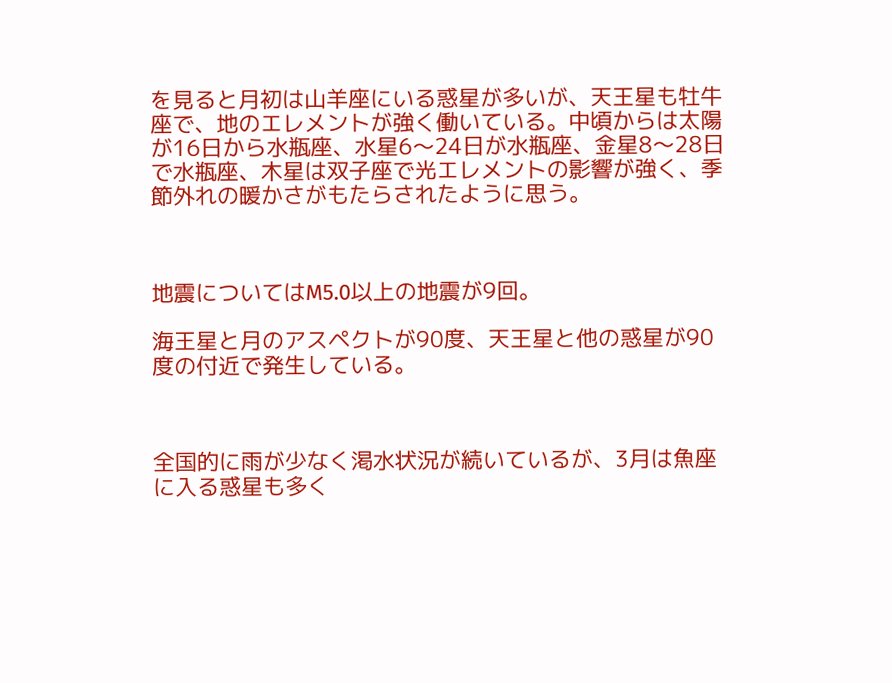を見ると月初は山羊座にいる惑星が多いが、天王星も牡牛座で、地のエレメントが強く働いている。中頃からは太陽が16日から水瓶座、水星6〜24日が水瓶座、金星8〜28日で水瓶座、木星は双子座で光エレメントの影響が強く、季節外れの暖かさがもたらされたように思う。



地震についてはM5.0以上の地震が9回。

海王星と月のアスペクトが90度、天王星と他の惑星が90度の付近で発生している。



全国的に雨が少なく渇水状況が続いているが、3月は魚座に入る惑星も多く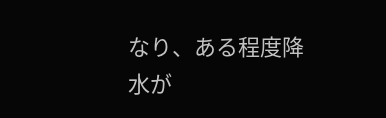なり、ある程度降水が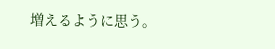増えるように思う。